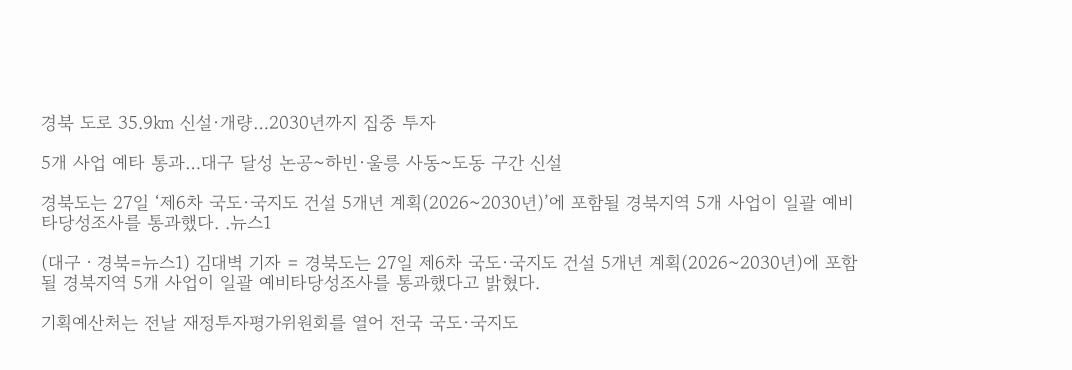경북 도로 35.9㎞ 신설·개량…2030년까지 집중 투자

5개 사업 예타 통과…대구 달성 논공~하빈·울릉 사동~도동 구간 신설

경북도는 27일 ‘제6차 국도·국지도 건설 5개년 계획(2026~2030년)’에 포함될 경북지역 5개 사업이 일괄 예비타당성조사를 통과했다. .뉴스1

(대구ㆍ경북=뉴스1) 김대벽 기자 = 경북도는 27일 제6차 국도·국지도 건설 5개년 계획(2026~2030년)에 포함될 경북지역 5개 사업이 일괄 예비타당성조사를 통과했다고 밝혔다.

기획예산처는 전날 재정투자평가위원회를 열어 전국 국도·국지도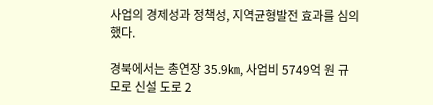사업의 경제성과 정책성, 지역균형발전 효과를 심의했다.

경북에서는 총연장 35.9㎞, 사업비 5749억 원 규모로 신설 도로 2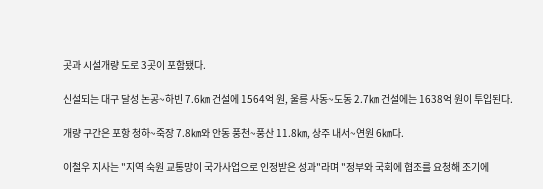곳과 시설개량 도로 3곳이 포함됐다.

신설되는 대구 달성 논공~하빈 7.6㎞ 건설에 1564억 원, 울릉 사동~도동 2.7㎞ 건설에는 1638억 원이 투입된다.

개량 구간은 포항 청하~죽장 7.8㎞와 안동 풍천~풍산 11.8㎞, 상주 내서~연원 6㎞다.

이철우 지사는 "지역 숙원 교통망이 국가사업으로 인정받은 성과"라며 "정부와 국회에 협조를 요청해 조기에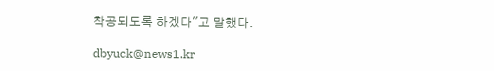착공되도록 하겠다"고 말했다.

dbyuck@news1.kr